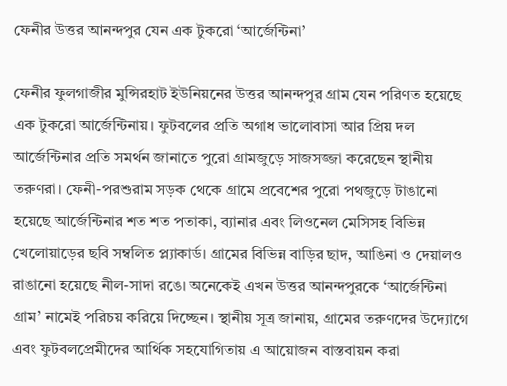ফেনীর উত্তর আনন্দপুর যেন এক টুকরো ‘আর্জেন্টিনা’

ফেনীর ফুলগাজীর মুন্সিরহাট ইউনিয়নের উত্তর আনন্দপুর গ্রাম যেন পরিণত হয়েছে এক টুকরো আর্জেন্টিনায়। ফুটবলের প্রতি অগাধ ভালোবাসা আর প্রিয় দল আর্জেন্টিনার প্রতি সমর্থন জানাতে পুরো গ্রামজুড়ে সাজসজ্জা করেছেন স্থানীয় তরুণরা। ফেনী-পরশুরাম সড়ক থেকে গ্রামে প্রবেশের পুরো পথজুড়ে টাঙানো হয়েছে আর্জেন্টিনার শত শত পতাকা, ব্যানার এবং লিওনেল মেসিসহ বিভিন্ন খেলোয়াড়ের ছবি সম্বলিত প্ল্যাকার্ড। গ্রামের বিভিন্ন বাড়ির ছাদ, আঙিনা ও দেয়ালও রাঙানো হয়েছে নীল-সাদা রঙে। অনেকেই এখন উত্তর আনন্দপুরকে ‘আর্জেন্টিনা গ্রাম’ নামেই পরিচয় করিয়ে দিচ্ছেন। স্থানীয় সূত্র জানায়, গ্রামের তরুণদের উদ্যোগে এবং ফুটবলপ্রেমীদের আর্থিক সহযোগিতায় এ আয়োজন বাস্তবায়ন করা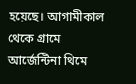হয়েছে। আগামীকাল থেকে গ্রামে আর্জেন্টিনা থিমে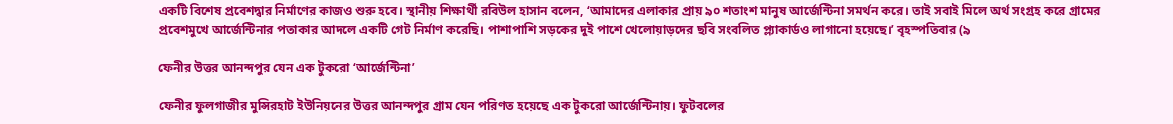একটি বিশেষ প্রবেশদ্বার নির্মাণের কাজও শুরু হবে। স্থানীয় শিক্ষার্থী রবিউল হাসান বলেন, ‘আমাদের এলাকার প্রায় ৯০ শতাংশ মানুষ আর্জেন্টিনা সমর্থন করে। তাই সবাই মিলে অর্থ সংগ্রহ করে গ্রামের প্রবেশমুখে আর্জেন্টিনার পতাকার আদলে একটি গেট নির্মাণ করেছি। পাশাপাশি সড়কের দুই পাশে খেলোয়াড়দের ছবি সংবলিত প্ল্যাকার্ডও লাগানো হয়েছে।’ বৃহস্পতিবার (৯

ফেনীর উত্তর আনন্দপুর যেন এক টুকরো ‘আর্জেন্টিনা’

ফেনীর ফুলগাজীর মুন্সিরহাট ইউনিয়নের উত্তর আনন্দপুর গ্রাম যেন পরিণত হয়েছে এক টুকরো আর্জেন্টিনায়। ফুটবলের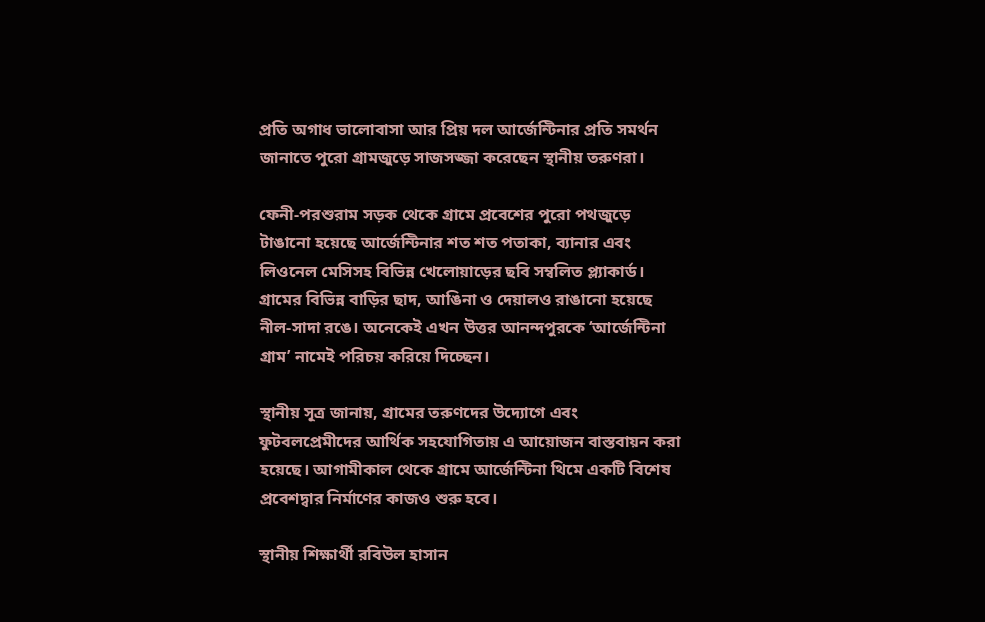প্রতি অগাধ ভালোবাসা আর প্রিয় দল আর্জেন্টিনার প্রতি সমর্থন জানাতে পুরো গ্রামজুড়ে সাজসজ্জা করেছেন স্থানীয় তরুণরা।

ফেনী-পরশুরাম সড়ক থেকে গ্রামে প্রবেশের পুরো পথজুড়ে টাঙানো হয়েছে আর্জেন্টিনার শত শত পতাকা, ব্যানার এবং লিওনেল মেসিসহ বিভিন্ন খেলোয়াড়ের ছবি সম্বলিত প্ল্যাকার্ড। গ্রামের বিভিন্ন বাড়ির ছাদ, আঙিনা ও দেয়ালও রাঙানো হয়েছে নীল-সাদা রঙে। অনেকেই এখন উত্তর আনন্দপুরকে ‘আর্জেন্টিনা গ্রাম’ নামেই পরিচয় করিয়ে দিচ্ছেন।

স্থানীয় সূত্র জানায়, গ্রামের তরুণদের উদ্যোগে এবং ফুটবলপ্রেমীদের আর্থিক সহযোগিতায় এ আয়োজন বাস্তবায়ন করা হয়েছে। আগামীকাল থেকে গ্রামে আর্জেন্টিনা থিমে একটি বিশেষ প্রবেশদ্বার নির্মাণের কাজও শুরু হবে।

স্থানীয় শিক্ষার্থী রবিউল হাসান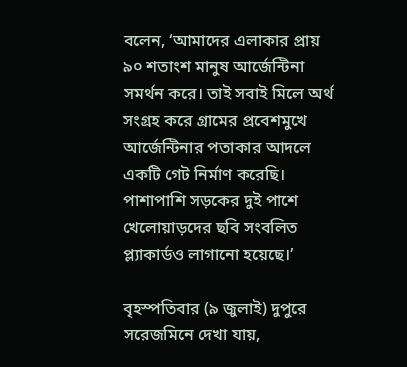বলেন, ‘আমাদের এলাকার প্রায় ৯০ শতাংশ মানুষ আর্জেন্টিনা সমর্থন করে। তাই সবাই মিলে অর্থ সংগ্রহ করে গ্রামের প্রবেশমুখে আর্জেন্টিনার পতাকার আদলে একটি গেট নির্মাণ করেছি। পাশাপাশি সড়কের দুই পাশে খেলোয়াড়দের ছবি সংবলিত প্ল্যাকার্ডও লাগানো হয়েছে।’

বৃহস্পতিবার (৯ জুলাই) দুপুরে সরেজমিনে দেখা যায়,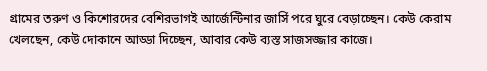গ্রামের তরুণ ও কিশোরদের বেশিরভাগই আর্জেন্টিনার জার্সি পরে ঘুরে বেড়াচ্ছেন। কেউ কেরাম খেলছেন, কেউ দোকানে আড্ডা দিচ্ছেন, আবার কেউ ব্যস্ত সাজসজ্জার কাজে।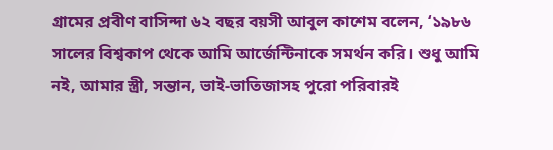গ্রামের প্রবীণ বাসিন্দা ৬২ বছর বয়সী আবুল কাশেম বলেন, ‘১৯৮৬ সালের বিশ্বকাপ থেকে আমি আর্জেন্টিনাকে সমর্থন করি। শুধু আমি নই, আমার স্ত্রী, সন্তান, ভাই-ভাতিজাসহ পুরো পরিবারই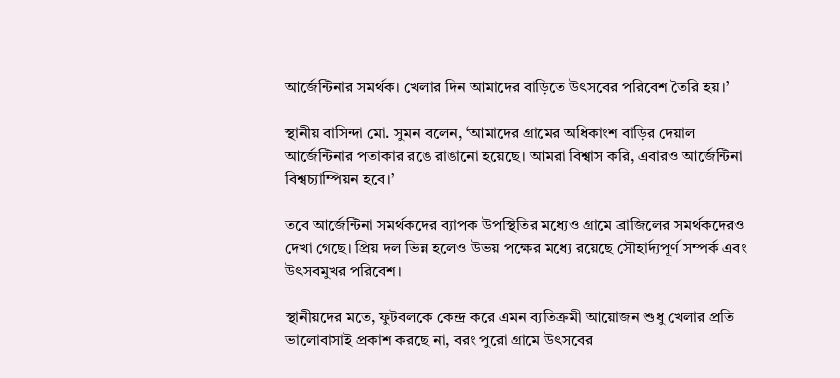আর্জেন্টিনার সমর্থক। খেলার দিন আমাদের বাড়িতে উৎসবের পরিবেশ তৈরি হয়।’

স্থানীয় বাসিন্দা মো. সুমন বলেন, ‘আমাদের গ্রামের অধিকাংশ বাড়ির দেয়াল আর্জেন্টিনার পতাকার রঙে রাঙানো হয়েছে। আমরা বিশ্বাস করি, এবারও আর্জেন্টিনা বিশ্বচ্যাম্পিয়ন হবে।’

তবে আর্জেন্টিনা সমর্থকদের ব্যাপক উপস্থিতির মধ্যেও গ্রামে ব্রাজিলের সমর্থকদেরও দেখা গেছে। প্রিয় দল ভিন্ন হলেও উভয় পক্ষের মধ্যে রয়েছে সৌহার্দ্যপূর্ণ সম্পর্ক এবং উৎসবমুখর পরিবেশ।

স্থানীয়দের মতে, ফুটবলকে কেন্দ্র করে এমন ব্যতিক্রমী আয়োজন শুধু খেলার প্রতি ভালোবাসাই প্রকাশ করছে না, বরং পুরো গ্রামে উৎসবের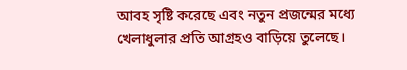আবহ সৃষ্টি করেছে এবং নতুন প্রজন্মের মধ্যে খেলাধুলার প্রতি আগ্রহও বাড়িয়ে তুলেছে।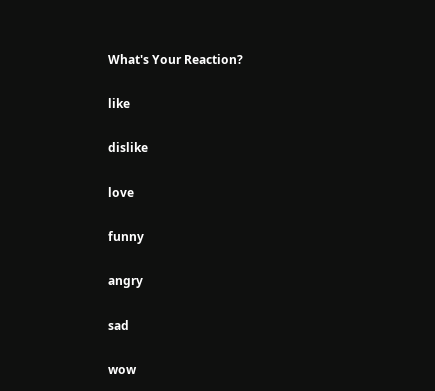What's Your Reaction?

like

dislike

love

funny

angry

sad

wow